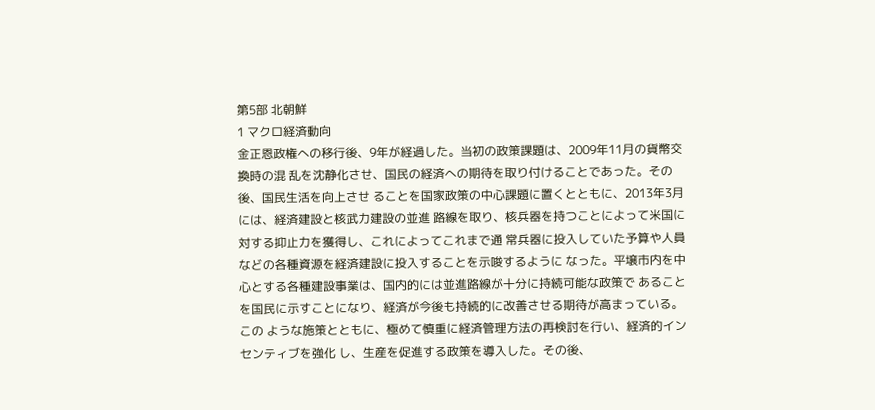第5部 北朝鮮
1 マクロ経済動向
金正恩政権への移行後、9年が経過した。当初の政策課題は、2009年11月の貨幣交換時の混 乱を沈静化させ、国民の経済への期待を取り付けることであった。その後、国民生活を向上させ ることを国家政策の中心課題に置くとともに、2013年3月には、経済建設と核武力建設の並進 路線を取り、核兵器を持つことによって米国に対する抑止力を獲得し、これによってこれまで通 常兵器に投入していた予算や人員などの各種資源を経済建設に投入することを示唆するように なった。平壌市内を中心とする各種建設事業は、国内的には並進路線が十分に持続可能な政策で あることを国民に示すことになり、経済が今後も持続的に改善させる期待が高まっている。この ような施策とともに、極めて慎重に経済管理方法の再検討を行い、経済的インセンティブを強化 し、生産を促進する政策を導入した。その後、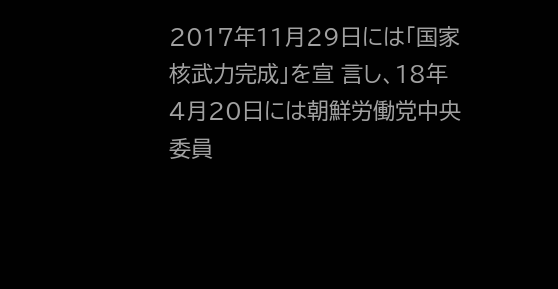2017年11月29日には「国家核武力完成」を宣 言し、18年4月20日には朝鮮労働党中央委員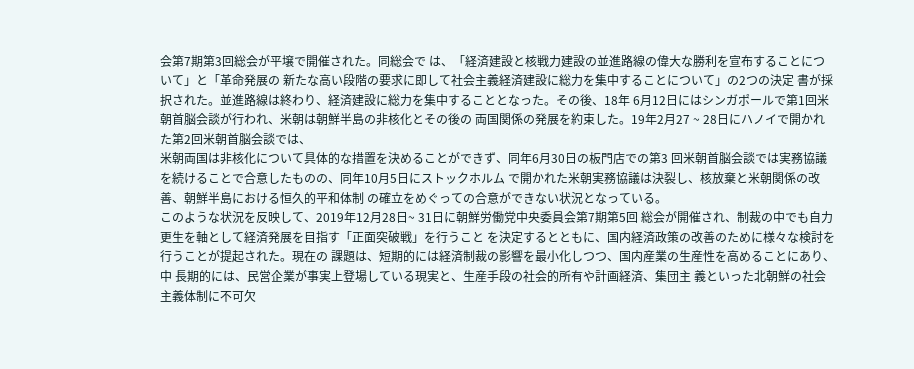会第7期第3回総会が平壌で開催された。同総会で は、「経済建設と核戦力建設の並進路線の偉大な勝利を宣布することについて」と「革命発展の 新たな高い段階の要求に即して社会主義経済建設に総力を集中することについて」の2つの決定 書が採択された。並進路線は終わり、経済建設に総力を集中することとなった。その後、18年 6月12日にはシンガポールで第1回米朝首脳会談が行われ、米朝は朝鮮半島の非核化とその後の 両国関係の発展を約束した。19年2月27 ~ 28日にハノイで開かれた第2回米朝首脳会談では、
米朝両国は非核化について具体的な措置を決めることができず、同年6月30日の板門店での第3 回米朝首脳会談では実務協議を続けることで合意したものの、同年10月5日にストックホルム で開かれた米朝実務協議は決裂し、核放棄と米朝関係の改善、朝鮮半島における恒久的平和体制 の確立をめぐっての合意ができない状況となっている。
このような状況を反映して、2019年12月28日~ 31日に朝鮮労働党中央委員会第7期第5回 総会が開催され、制裁の中でも自力更生を軸として経済発展を目指す「正面突破戦」を行うこと を決定するとともに、国内経済政策の改善のために様々な検討を行うことが提起された。現在の 課題は、短期的には経済制裁の影響を最小化しつつ、国内産業の生産性を高めることにあり、中 長期的には、民営企業が事実上登場している現実と、生産手段の社会的所有や計画経済、集団主 義といった北朝鮮の社会主義体制に不可欠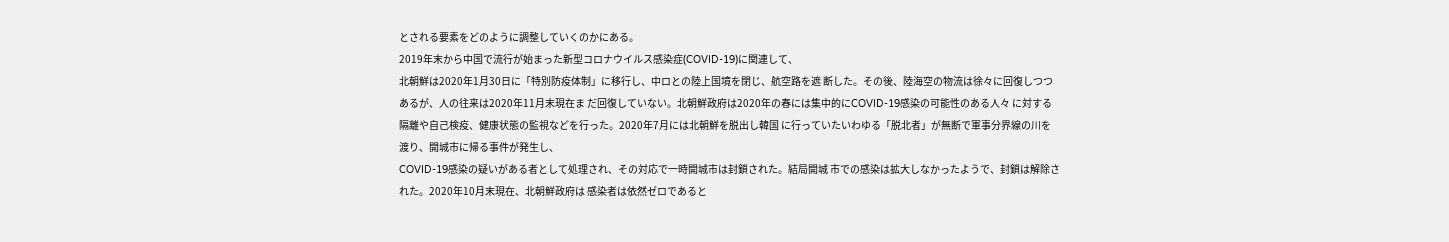とされる要素をどのように調整していくのかにある。
2019年末から中国で流行が始まった新型コロナウイルス感染症(COVID-19)に関連して、
北朝鮮は2020年1月30日に「特別防疫体制」に移行し、中ロとの陸上国境を閉じ、航空路を遮 断した。その後、陸海空の物流は徐々に回復しつつあるが、人の往来は2020年11月末現在ま だ回復していない。北朝鮮政府は2020年の春には集中的にCOVID-19感染の可能性のある人々 に対する隔離や自己検疫、健康状態の監視などを行った。2020年7月には北朝鮮を脱出し韓国 に行っていたいわゆる「脱北者」が無断で軍事分界線の川を渡り、開城市に帰る事件が発生し、
COVID-19感染の疑いがある者として処理され、その対応で一時開城市は封鎖された。結局開城 市での感染は拡大しなかったようで、封鎖は解除された。2020年10月末現在、北朝鮮政府は 感染者は依然ゼロであると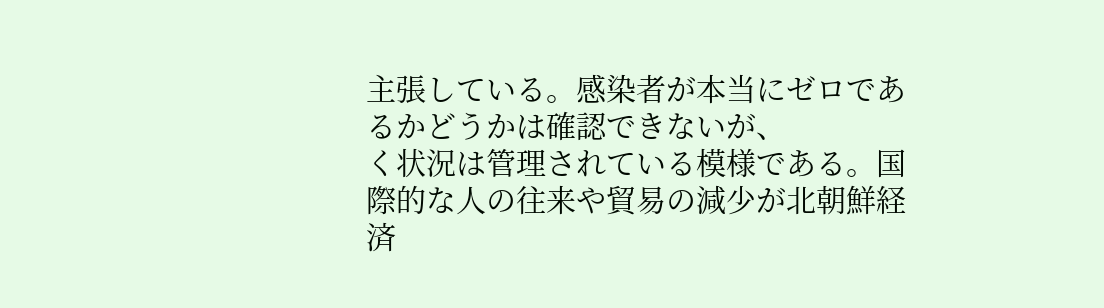主張している。感染者が本当にゼロであるかどうかは確認できないが、
く状況は管理されている模様である。国際的な人の往来や貿易の減少が北朝鮮経済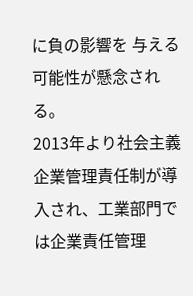に負の影響を 与える可能性が懸念される。
2013年より社会主義企業管理責任制が導入され、工業部門では企業責任管理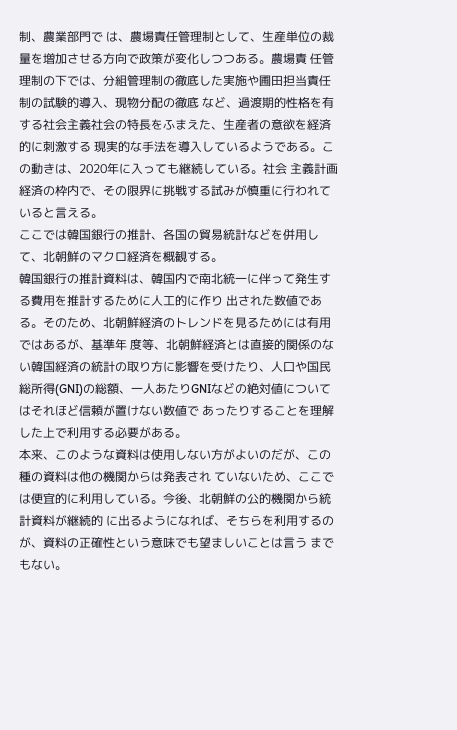制、農業部門で は、農場責任管理制として、生産単位の裁量を増加させる方向で政策が変化しつつある。農場責 任管理制の下では、分組管理制の徹底した実施や圃田担当責任制の試験的導入、現物分配の徹底 など、過渡期的性格を有する社会主義社会の特長をふまえた、生産者の意欲を経済的に刺激する 現実的な手法を導入しているようである。この動きは、2020年に入っても継続している。社会 主義計画経済の枠内で、その限界に挑戦する試みが慎重に行われていると言える。
ここでは韓国銀行の推計、各国の貿易統計などを併用して、北朝鮮のマクロ経済を概観する。
韓国銀行の推計資料は、韓国内で南北統一に伴って発生する費用を推計するために人工的に作り 出された数値である。そのため、北朝鮮経済のトレンドを見るためには有用ではあるが、基準年 度等、北朝鮮経済とは直接的関係のない韓国経済の統計の取り方に影響を受けたり、人口や国民 総所得(GNI)の総額、一人あたりGNIなどの絶対値についてはそれほど信頼が置けない数値で あったりすることを理解した上で利用する必要がある。
本来、このような資料は使用しない方がよいのだが、この種の資料は他の機関からは発表され ていないため、ここでは便宜的に利用している。今後、北朝鮮の公的機関から統計資料が継続的 に出るようになれば、そちらを利用するのが、資料の正確性という意味でも望ましいことは言う までもない。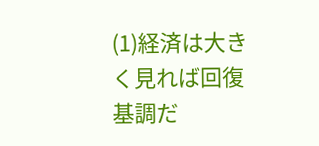(1)経済は大きく見れば回復基調だ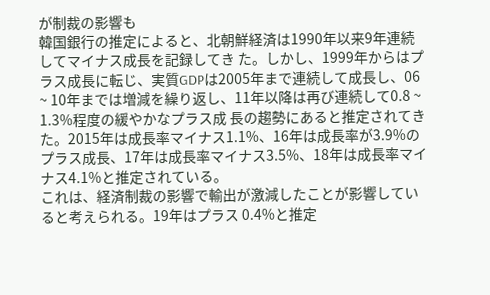が制裁の影響も
韓国銀行の推定によると、北朝鮮経済は1990年以来9年連続してマイナス成長を記録してき た。しかし、1999年からはプラス成長に転じ、実質GDPは2005年まで連続して成長し、06
~ 10年までは増減を繰り返し、11年以降は再び連続して0.8 ~ 1.3%程度の緩やかなプラス成 長の趨勢にあると推定されてきた。2015年は成長率マイナス1.1%、16年は成長率が3.9%の プラス成長、17年は成長率マイナス3.5%、18年は成長率マイナス4.1%と推定されている。
これは、経済制裁の影響で輸出が激減したことが影響していると考えられる。19年はプラス 0.4%と推定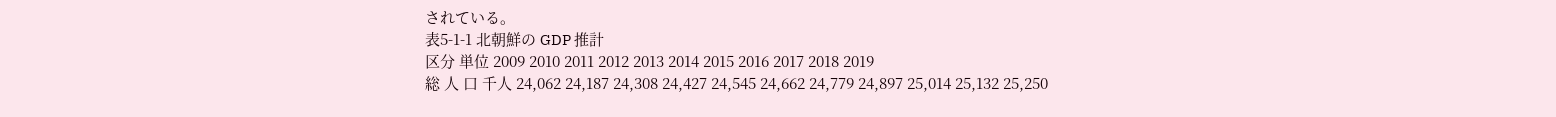されている。
表5-1-1 北朝鮮の GDP 推計
区分 単位 2009 2010 2011 2012 2013 2014 2015 2016 2017 2018 2019
総 人 口 千人 24,062 24,187 24,308 24,427 24,545 24,662 24,779 24,897 25,014 25,132 25,250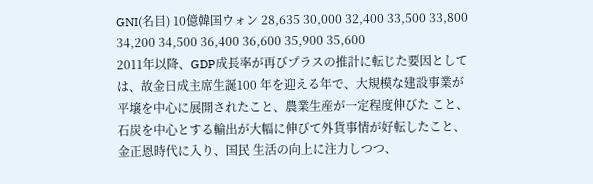GNI(名目) 10億韓国ウォン 28,635 30,000 32,400 33,500 33,800 34,200 34,500 36,400 36,600 35,900 35,600
2011年以降、GDP成長率が再びプラスの推計に転じた要因としては、故金日成主席生誕100 年を迎える年で、大規模な建設事業が平壌を中心に展開されたこと、農業生産が一定程度伸びた こと、石炭を中心とする輸出が大幅に伸びて外貨事情が好転したこと、金正恩時代に入り、国民 生活の向上に注力しつつ、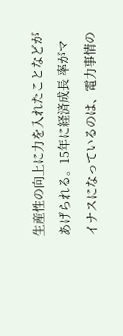生産性の向上に力を入れたことなどがあげられる。15年に経済成長 率がマイナスになっているのは、電力事情の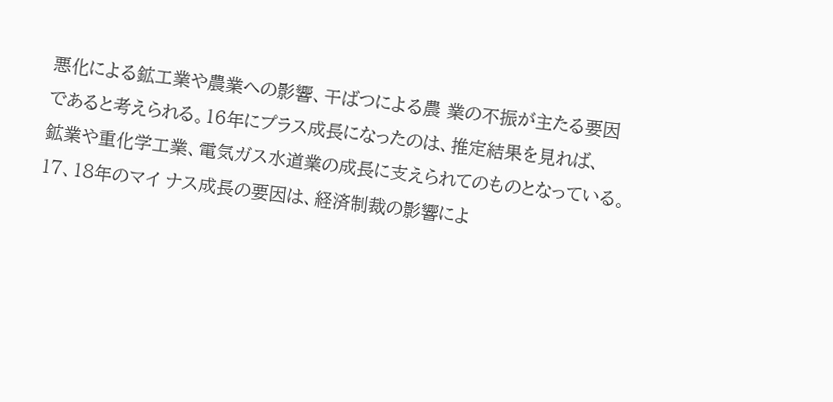悪化による鉱工業や農業への影響、干ばつによる農 業の不振が主たる要因であると考えられる。16年にプラス成長になったのは、推定結果を見れば、
鉱業や重化学工業、電気ガス水道業の成長に支えられてのものとなっている。17、18年のマイ ナス成長の要因は、経済制裁の影響によ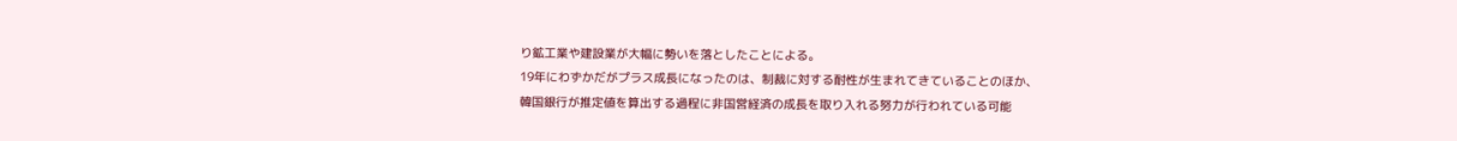り鉱工業や建設業が大幅に勢いを落としたことによる。
19年にわずかだがプラス成長になったのは、制裁に対する耐性が生まれてきていることのほか、
韓国銀行が推定値を算出する過程に非国営経済の成長を取り入れる努力が行われている可能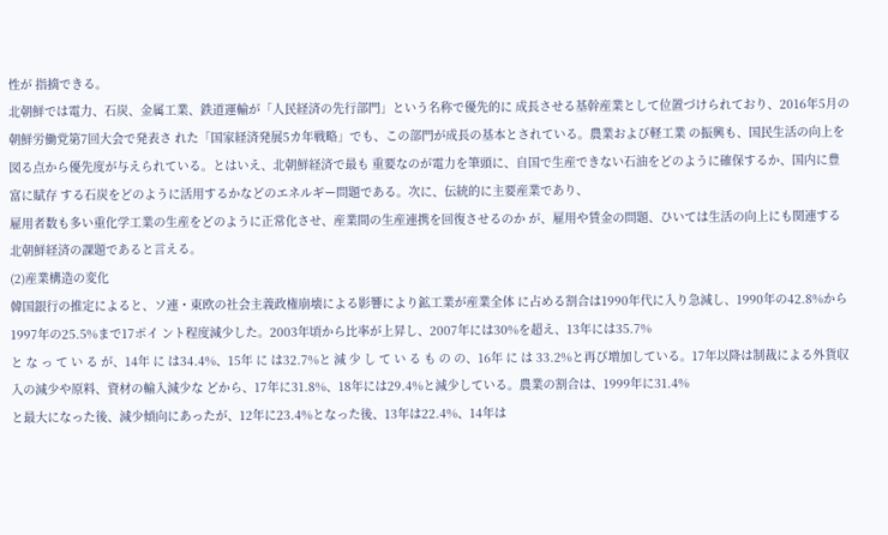性が 指摘できる。
北朝鮮では電力、石炭、金属工業、鉄道運輸が「人民経済の先行部門」という名称で優先的に 成長させる基幹産業として位置づけられており、2016年5月の朝鮮労働党第7回大会で発表さ れた「国家経済発展5カ年戦略」でも、この部門が成長の基本とされている。農業および軽工業 の振興も、国民生活の向上を図る点から優先度が与えられている。とはいえ、北朝鮮経済で最も 重要なのが電力を筆頭に、自国で生産できない石油をどのように確保するか、国内に豊富に賦存 する石炭をどのように活用するかなどのエネルギー問題である。次に、伝統的に主要産業であり、
雇用者数も多い重化学工業の生産をどのように正常化させ、産業間の生産連携を回復させるのか が、雇用や賃金の問題、ひいては生活の向上にも関連する北朝鮮経済の課題であると言える。
(2)産業構造の変化
韓国銀行の推定によると、ソ連・東欧の社会主義政権崩壊による影響により鉱工業が産業全体 に占める割合は1990年代に入り急減し、1990年の42.8%から1997年の25.5%まで17ポイ ント程度減少した。2003年頃から比率が上昇し、2007年には30%を超え、13年には35.7%
と な っ て い る が、14年 に は34.4%、15年 に は32.7%と 減 少 し て い る も の の、16年 に は 33.2%と再び増加している。17年以降は制裁による外貨収入の減少や原料、資材の輸入減少な どから、17年に31.8%、18年には29.4%と減少している。農業の割合は、1999年に31.4%
と最大になった後、減少傾向にあったが、12年に23.4%となった後、13年は22.4%、14年は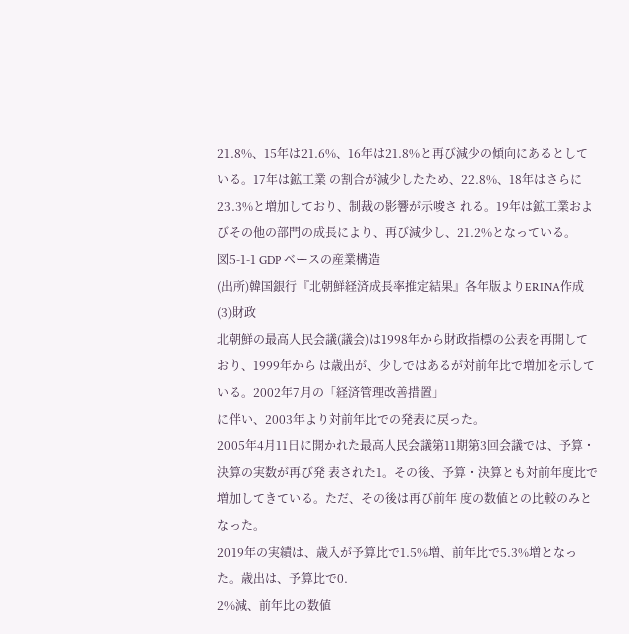21.8%、15年は21.6%、16年は21.8%と再び減少の傾向にあるとしている。17年は鉱工業 の割合が減少したため、22.8%、18年はさらに23.3%と増加しており、制裁の影響が示唆さ れる。19年は鉱工業およびその他の部門の成長により、再び減少し、21.2%となっている。
図5-1-1 GDP ベースの産業構造
(出所)韓国銀行『北朝鮮経済成長率推定結果』各年版よりERINA作成
(3)財政
北朝鮮の最高人民会議(議会)は1998年から財政指標の公表を再開しており、1999年から は歳出が、少しではあるが対前年比で増加を示している。2002年7月の「経済管理改善措置」
に伴い、2003年より対前年比での発表に戻った。
2005年4月11日に開かれた最高人民会議第11期第3回会議では、予算・決算の実数が再び発 表された1。その後、予算・決算とも対前年度比で増加してきている。ただ、その後は再び前年 度の数値との比較のみとなった。
2019年の実績は、歳入が予算比で1.5%増、前年比で5.3%増となった。歳出は、予算比で0.
2%減、前年比の数値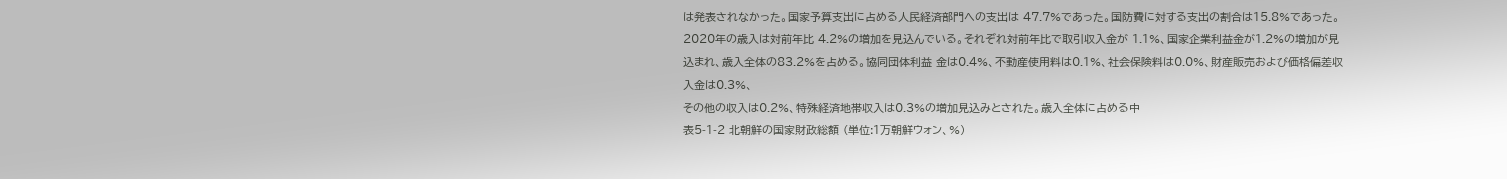は発表されなかった。国家予算支出に占める人民経済部門への支出は 47.7%であった。国防費に対する支出の割合は15.8%であった。
2020年の歳入は対前年比 4.2%の増加を見込んでいる。それぞれ対前年比で取引収入金が 1.1%、国家企業利益金が1.2%の増加が見込まれ、歳入全体の83.2%を占める。協同団体利益 金は0.4%、不動産使用料は0.1%、社会保険料は0.0%、財産販売および価格偏差収入金は0.3%、
その他の収入は0.2%、特殊経済地帯収入は0.3%の増加見込みとされた。歳入全体に占める中
表5-1-2 北朝鮮の国家財政総額 (単位:1万朝鮮ウォン、%)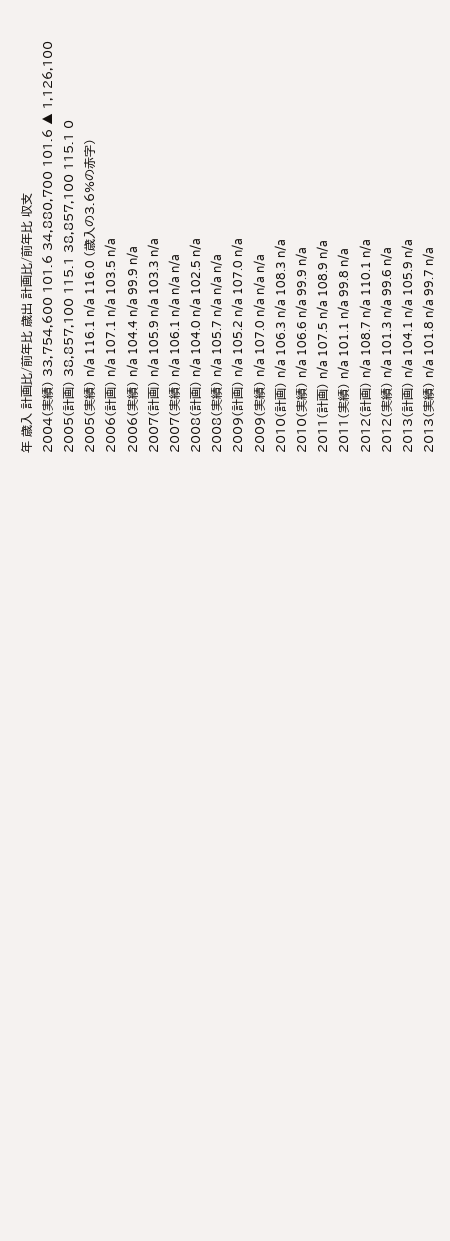年 歳入 計画比/前年比 歳出 計画比/前年比 収支
2004(実績) 33,754,600 101.6 34,880,700 101.6 ▲ 1,126,100
2005(計画) 38,857,100 115.1 38,857,100 115.1 0
2005(実績) n/a 116.1 n/a 116.0 (歳入の3.6%の赤字)
2006(計画) n/a 107.1 n/a 103.5 n/a
2006(実績) n/a 104.4 n/a 99.9 n/a
2007(計画) n/a 105.9 n/a 103.3 n/a
2007(実績) n/a 106.1 n/a n/a n/a
2008(計画) n/a 104.0 n/a 102.5 n/a
2008(実績) n/a 105.7 n/a n/a n/a
2009(計画) n/a 105.2 n/a 107.0 n/a
2009(実績) n/a 107.0 n/a n/a n/a
2010(計画) n/a 106.3 n/a 108.3 n/a
2010(実績) n/a 106.6 n/a 99.9 n/a
2011(計画) n/a 107.5 n/a 108.9 n/a
2011(実績) n/a 101.1 n/a 99.8 n/a
2012(計画) n/a 108.7 n/a 110.1 n/a
2012(実績) n/a 101.3 n/a 99.6 n/a
2013(計画) n/a 104.1 n/a 105.9 n/a
2013(実績) n/a 101.8 n/a 99.7 n/a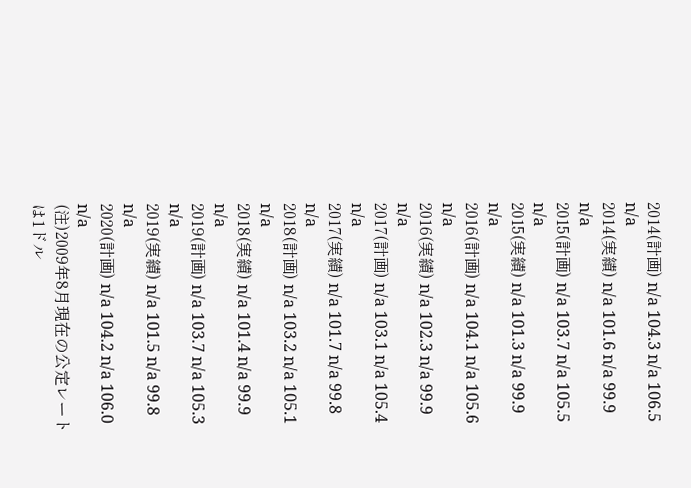2014(計画) n/a 104.3 n/a 106.5 n/a
2014(実績) n/a 101.6 n/a 99.9 n/a
2015(計画) n/a 103.7 n/a 105.5 n/a
2015(実績) n/a 101.3 n/a 99.9 n/a
2016(計画) n/a 104.1 n/a 105.6 n/a
2016(実績) n/a 102.3 n/a 99.9 n/a
2017(計画) n/a 103.1 n/a 105.4 n/a
2017(実績) n/a 101.7 n/a 99.8 n/a
2018(計画) n/a 103.2 n/a 105.1 n/a
2018(実績) n/a 101.4 n/a 99.9 n/a
2019(計画) n/a 103.7 n/a 105.3 n/a
2019(実績) n/a 101.5 n/a 99.8 n/a
2020(計画) n/a 104.2 n/a 106.0 n/a
(注)2009年8月現在の公定レートは1ドル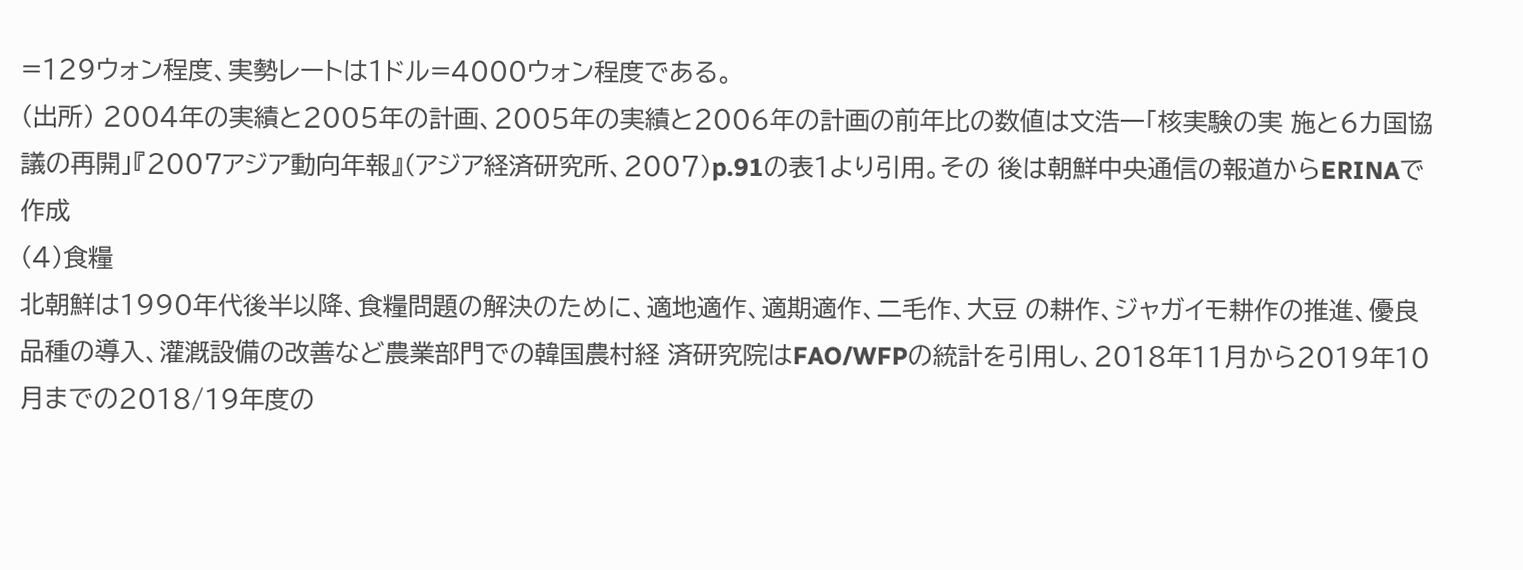=129ウォン程度、実勢レートは1ドル=4000ウォン程度である。
(出所) 2004年の実績と2005年の計画、2005年の実績と2006年の計画の前年比の数値は文浩一「核実験の実 施と6カ国協議の再開」『2007アジア動向年報』(アジア経済研究所、2007)p.91の表1より引用。その 後は朝鮮中央通信の報道からERINAで作成
(4)食糧
北朝鮮は1990年代後半以降、食糧問題の解決のために、適地適作、適期適作、二毛作、大豆 の耕作、ジャガイモ耕作の推進、優良品種の導入、灌漑設備の改善など農業部門での韓国農村経 済研究院はFAO/WFPの統計を引用し、2018年11月から2019年10月までの2018/19年度の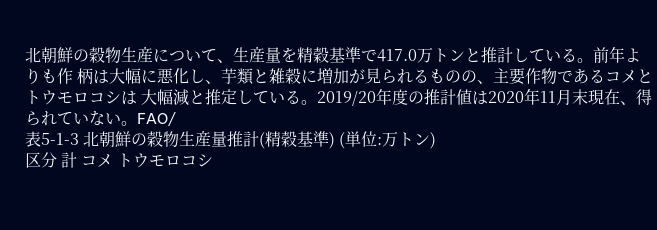北朝鮮の穀物生産について、生産量を精穀基準で417.0万トンと推計している。前年よりも作 柄は大幅に悪化し、芋類と雑穀に増加が見られるものの、主要作物であるコメとトウモロコシは 大幅減と推定している。2019/20年度の推計値は2020年11月末現在、得られていない。FAO/
表5-1-3 北朝鮮の穀物生産量推計(精穀基準) (単位:万トン)
区分 計 コメ トウモロコシ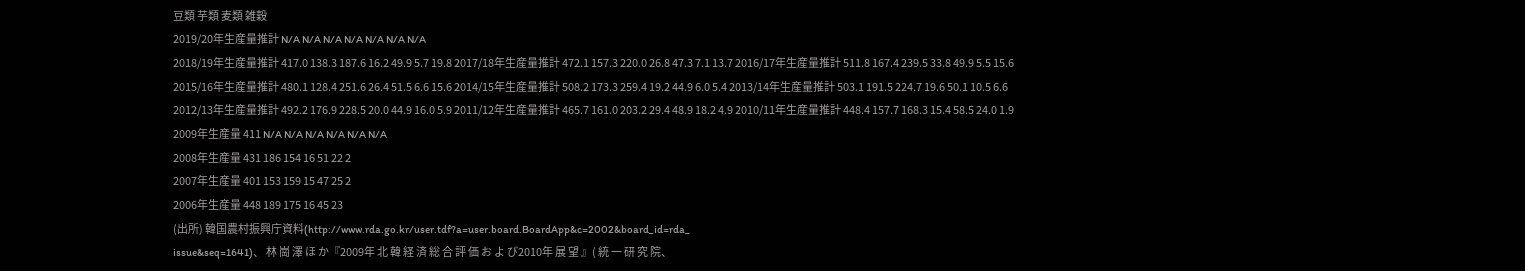豆類 芋類 麦類 雑穀
2019/20年生産量推計 N/A N/A N/A N/A N/A N/A N/A
2018/19年生産量推計 417.0 138.3 187.6 16.2 49.9 5.7 19.8 2017/18年生産量推計 472.1 157.3 220.0 26.8 47.3 7.1 13.7 2016/17年生産量推計 511.8 167.4 239.5 33.8 49.9 5.5 15.6 2015/16年生産量推計 480.1 128.4 251.6 26.4 51.5 6.6 15.6 2014/15年生産量推計 508.2 173.3 259.4 19.2 44.9 6.0 5.4 2013/14年生産量推計 503.1 191.5 224.7 19.6 50.1 10.5 6.6 2012/13年生産量推計 492.2 176.9 228.5 20.0 44.9 16.0 5.9 2011/12年生産量推計 465.7 161.0 203.2 29.4 48.9 18.2 4.9 2010/11年生産量推計 448.4 157.7 168.3 15.4 58.5 24.0 1.9
2009年生産量 411 N/A N/A N/A N/A N/A N/A
2008年生産量 431 186 154 16 51 22 2
2007年生産量 401 153 159 15 47 25 2
2006年生産量 448 189 175 16 45 23
(出所) 韓国農村振興庁資料(http://www.rda.go.kr/user.tdf?a=user.board.BoardApp&c=2002&board_id=rda_
issue&seq=1641)、 林 崗 澤 ほ か『2009年 北 韓 経 済 総 合 評 価 お よ び2010年 展 望 』( 統 一 研 究 院、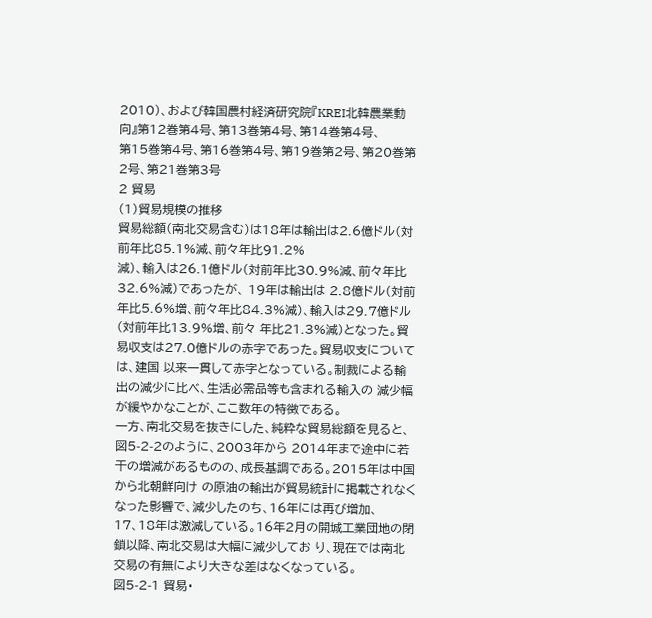2010)、および韓国農村経済研究院『KREI北韓農業動向』第12巻第4号、第13巻第4号、第14巻第4号、
第15巻第4号、第16巻第4号、第19巻第2号、第20巻第2号、第21巻第3号
2 貿易
(1)貿易規模の推移
貿易総額(南北交易含む)は18年は輸出は2.6億ドル(対前年比85.1%減、前々年比91.2%
減)、輸入は26.1億ドル(対前年比30.9%減、前々年比32.6%減)であったが、 19年は輸出は 2.8億ドル(対前年比5.6%増、前々年比84.3%減)、輸入は29.7億ドル(対前年比13.9%増、前々 年比21.3%減)となった。貿易収支は27.0億ドルの赤字であった。貿易収支については、建国 以来一貫して赤字となっている。制裁による輸出の減少に比べ、生活必需品等も含まれる輸入の 減少幅が緩やかなことが、ここ数年の特徴である。
一方、南北交易を抜きにした、純粋な貿易総額を見ると、図5-2-2のように、2003年から 2014年まで途中に若干の増減があるものの、成長基調である。2015年は中国から北朝鮮向け の原油の輸出が貿易統計に掲載されなくなった影響で、減少したのち、16年には再び増加、
17、18年は激減している。16年2月の開城工業団地の閉鎖以降、南北交易は大幅に減少してお り、現在では南北交易の有無により大きな差はなくなっている。
図5-2-1 貿易・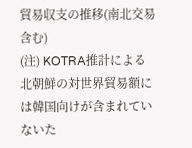貿易収支の推移(南北交易含む)
(注) KOTRA推計による北朝鮮の対世界貿易額には韓国向けが含まれていないた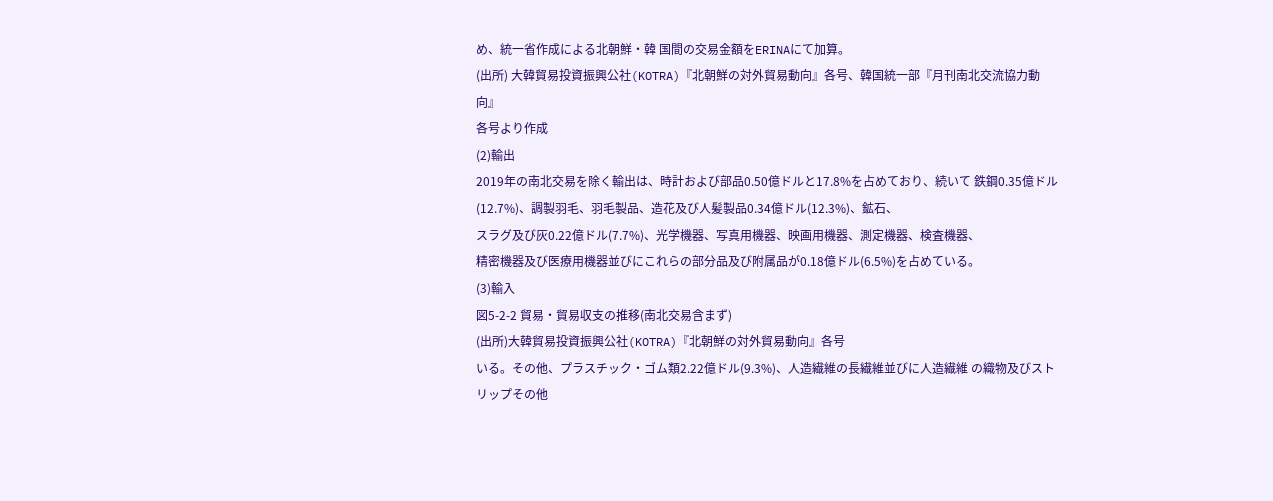め、統一省作成による北朝鮮・韓 国間の交易金額をERINAにて加算。
(出所) 大韓貿易投資振興公社(KOTRA)『北朝鮮の対外貿易動向』各号、韓国統一部『月刊南北交流協力動向』
各号より作成
(2)輸出
2019年の南北交易を除く輸出は、時計および部品0.50億ドルと17.8%を占めており、続いて 鉄鋼0.35億ドル(12.7%)、調製羽毛、羽毛製品、造花及び人髪製品0.34億ドル(12.3%)、鉱石、
スラグ及び灰0.22億ドル(7.7%)、光学機器、写真用機器、映画用機器、測定機器、検査機器、
精密機器及び医療用機器並びにこれらの部分品及び附属品が0.18億ドル(6.5%)を占めている。
(3)輸入
図5-2-2 貿易・貿易収支の推移(南北交易含まず)
(出所)大韓貿易投資振興公社(KOTRA)『北朝鮮の対外貿易動向』各号
いる。その他、プラスチック・ゴム類2.22億ドル(9.3%)、人造繊維の長繊維並びに人造繊維 の織物及びストリップその他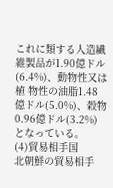これに類する人造繊維製品が1.90億ドル(6.4%)、動物性又は植 物性の油脂1.48億ドル(5.0%)、穀物0.96億ドル(3.2%)となっている。
(4)貿易相手国
北朝鮮の貿易相手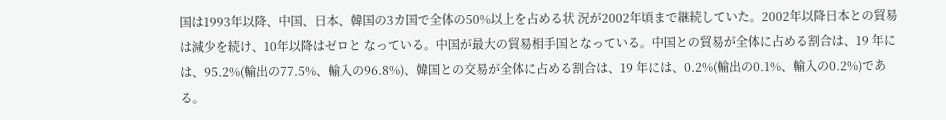国は1993年以降、中国、日本、韓国の3カ国で全体の50%以上を占める状 況が2002年頃まで継続していた。2002年以降日本との貿易は減少を続け、10年以降はゼロと なっている。中国が最大の貿易相手国となっている。中国との貿易が全体に占める割合は、19 年には、95.2%(輸出の77.5%、輸入の96.8%)、韓国との交易が全体に占める割合は、19 年には、0.2%(輸出の0.1%、輸入の0.2%)である。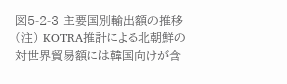図5-2-3 主要国別輸出額の推移
(注) KOTRA推計による北朝鮮の対世界貿易額には韓国向けが含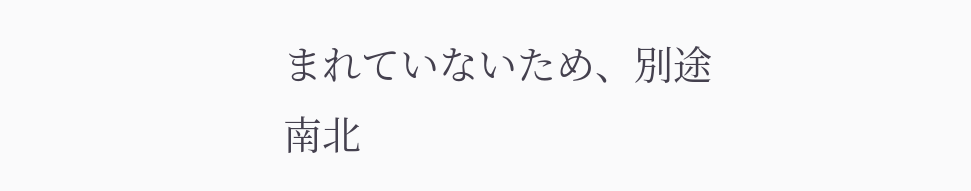まれていないため、別途南北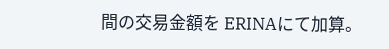間の交易金額を ERINAにて加算。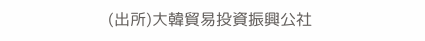(出所)大韓貿易投資振興公社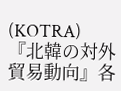(KOTRA)『北韓の対外貿易動向』各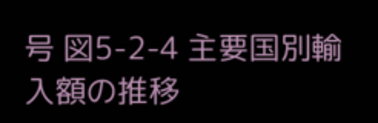号 図5-2-4 主要国別輸入額の推移